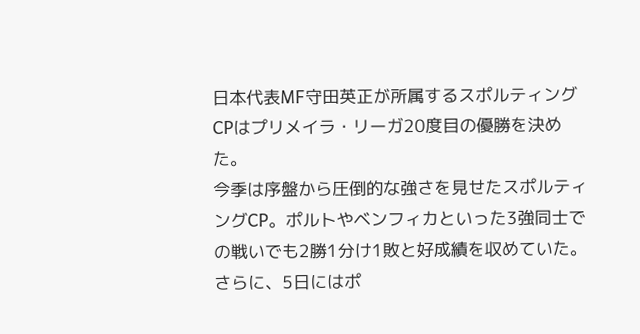日本代表MF守田英正が所属するスポルティングCPはプリメイラ・リーガ20度目の優勝を決めた。
今季は序盤から圧倒的な強さを見せたスポルティングCP。ポルトやベンフィカといった3強同士での戦いでも2勝1分け1敗と好成績を収めていた。さらに、5日にはポ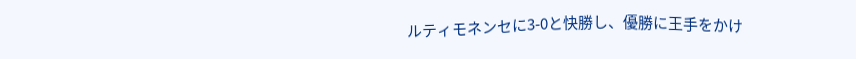ルティモネンセに3-0と快勝し、優勝に王手をかけ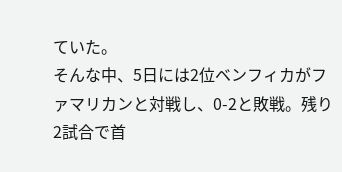ていた。
そんな中、5日には2位ベンフィカがファマリカンと対戦し、0-2と敗戦。残り2試合で首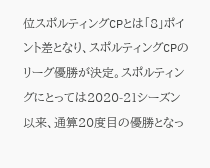位スポルティングCPとは「8」ポイント差となり、スポルティングCPのリーグ優勝が決定。スポルティングにとっては2020-21シーズン以来、通算20度目の優勝となっ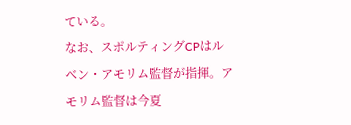ている。
なお、スポルティングCPはルベン・アモリム監督が指揮。アモリム監督は今夏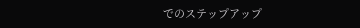でのステップアップ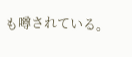も噂されている。